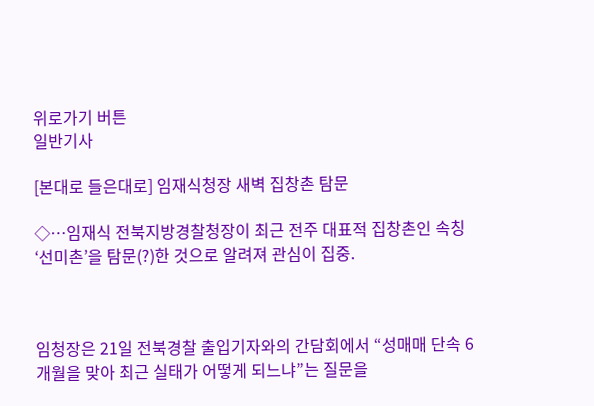위로가기 버튼
일반기사

[본대로 들은대로] 임재식청장 새벽 집창촌 탐문

◇…임재식 전북지방경찰청장이 최근 전주 대표적 집창촌인 속칭 ‘선미촌’을 탐문(?)한 것으로 알려져 관심이 집중.



임청장은 21일 전북경찰 출입기자와의 간담회에서 “성매매 단속 6개월을 맞아 최근 실태가 어떻게 되느냐”는 질문을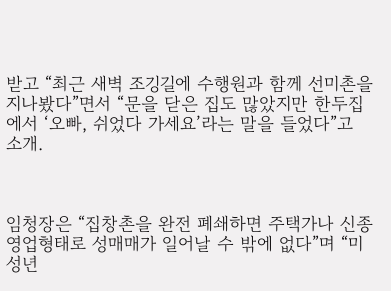받고 “최근 새벽 조깅길에 수행원과 함께 선미촌을 지나봤다”면서 “문을 닫은 집도 많았지만 한두집에서 ‘오빠, 쉬었다 가세요’라는 말을 들었다”고 소개.



임청장은 “집창촌을 완전 폐쇄하면 주택가나 신종 영업형태로 성매매가 일어날 수 밖에 없다”며 “미성년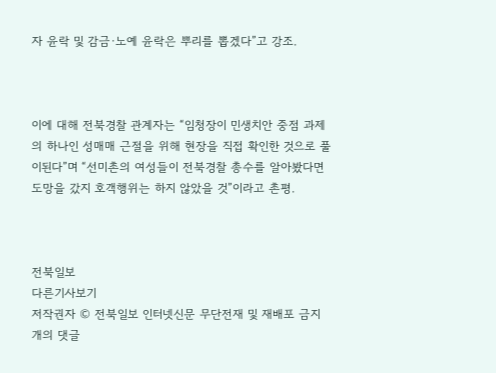자 윤락 및 감금·노예 윤락은 뿌리를 뽑겠다”고 강조.



이에 대해 전북경찰 관계자는 “임청장이 민생치안 중점 과제의 하나인 성매매 근절을 위해 현장을 직접 확인한 것으로 풀이된다”며 “선미촌의 여성들이 전북경찰 총수를 알아봤다면 도망을 갔지 호객행위는 하지 않았을 것”이라고 촌평.



전북일보
다른기사보기
저작권자 © 전북일보 인터넷신문 무단전재 및 재배포 금지
개의 댓글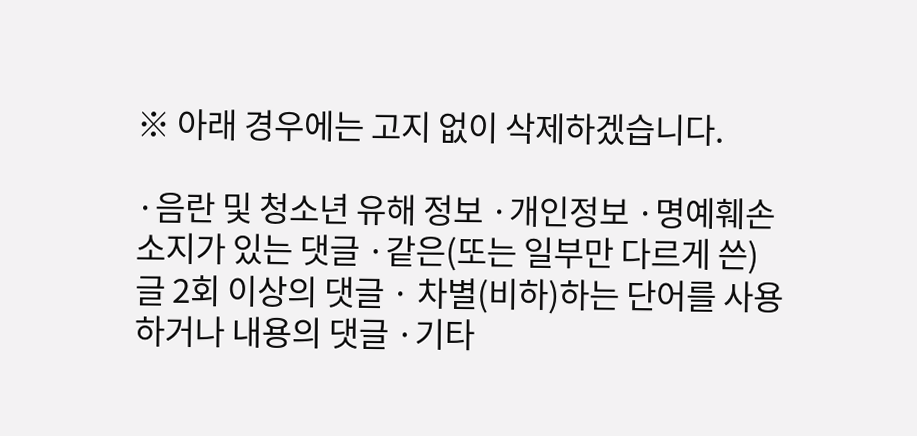※ 아래 경우에는 고지 없이 삭제하겠습니다.

·음란 및 청소년 유해 정보 ·개인정보 ·명예훼손 소지가 있는 댓글 ·같은(또는 일부만 다르게 쓴) 글 2회 이상의 댓글 · 차별(비하)하는 단어를 사용하거나 내용의 댓글 ·기타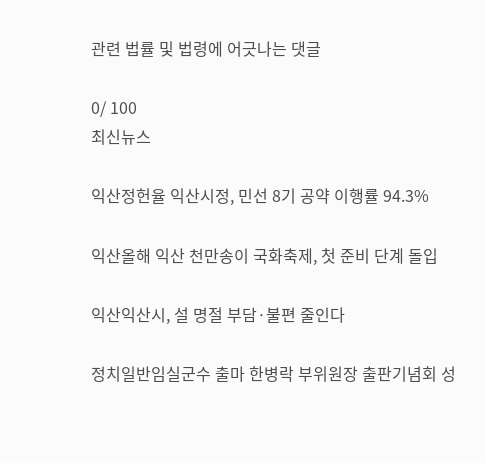관련 법률 및 법령에 어긋나는 댓글

0/ 100
최신뉴스

익산정헌율 익산시정, 민선 8기 공약 이행률 94.3%

익산올해 익산 천만송이 국화축제, 첫 준비 단계 돌입

익산익산시, 설 명절 부담·불편 줄인다

정치일반임실군수 출마 한병락 부위원장 출판기념회 성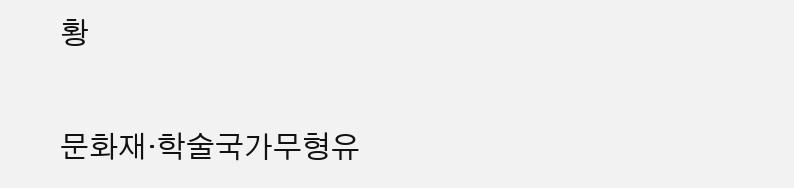황

문화재·학술국가무형유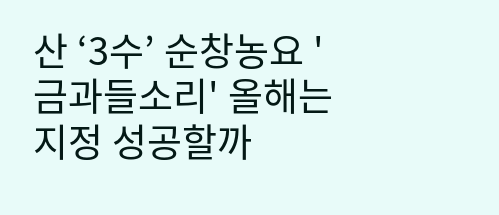산 ‘3수’ 순창농요 '금과들소리' 올해는 지정 성공할까